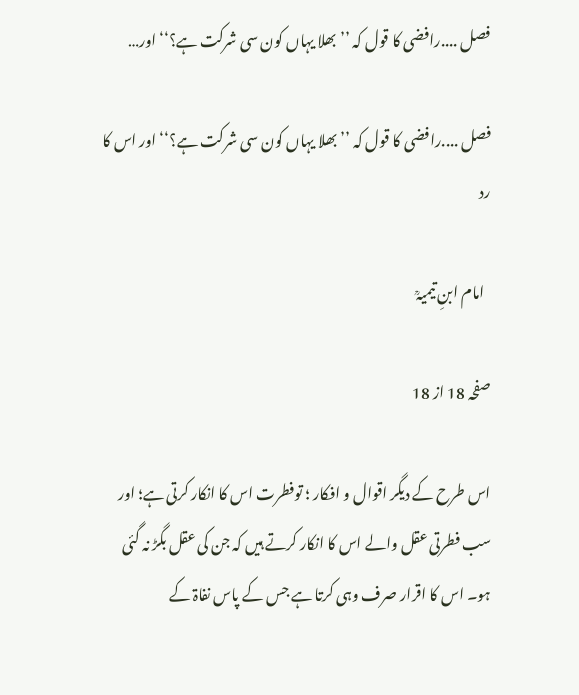فصل ....رافضی کا قول کہ ’’بھلا یہاں کون سی شرکت ہے؟‘‘ اور…

فصل ....رافضی کا قول کہ ’’بھلا یہاں کون سی شرکت ہے؟‘‘ اور اس کا رد

  امام ابنِ تیمیہؒ

صفحہ 18 از 18

اس طرح کے دیگر اقوال و افکار ؛ توفطرت اس کا انکار کرتی ہے؛ اور سب فطرتی عقل والے اس کا انکار کرتے ہیں کہ جن کی عقل بگڑ نہ گئی ہو۔ اس کا اقرار صرف وہی کرتا ہے جس کے پاس نفاۃ کے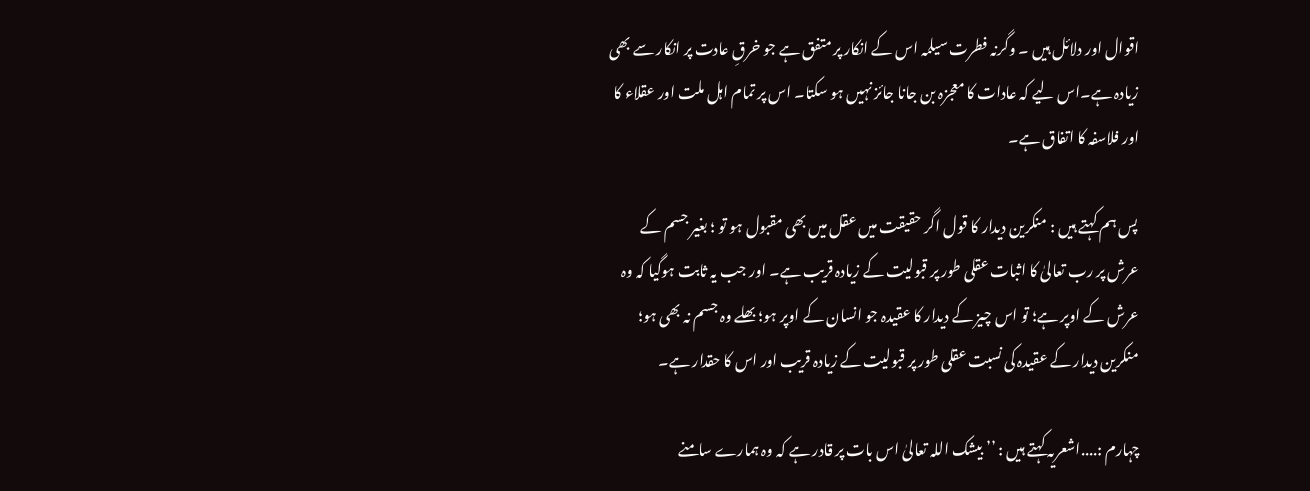اقوال اور دلائل ہیں ۔ وگرنہ فطرت سیلمہ اس کے انکار پر متفق ہے جو خرقِ عادت پر انکار سے بھی زیادہ ہے۔اس لیے کہ عادات کا معجزہ بن جانا جائز نہیں ہو سکتا۔ اس پر تمام اہل ملت اور عقلاء کا اور فلاسفہ کا اتفاق ہے۔

پس ہم کہتے ہیں : منکرین دیدار کا قول اگر حقیقت میں عقل میں بھی مقبول ہو تو ؛ بغیر جسم کے عرش پر رب تعالیٰ کا اثبات عقلی طور پر قبولیت کے زیادہ قریب ہے۔ اور جب یہ ثابت ہوگیا کہ وہ عرش کے اوپر ہے؛ تو اس چیز کے دیدار کا عقیدہ جو انسان کے اوپر ہو؛ بھلے وہ جسم نہ بھی ہو؛ منکرین دیدار کے عقیدہ کی نسبت عقلی طور پر قبولیت کے زیادہ قریب اور اس کا حقدار ہے۔

چہارم :....اشعریہ کہتے ہیں : ’’ بیشک اللہ تعالیٰ اس بات پر قادر ہے کہ وہ ہمارے سامنے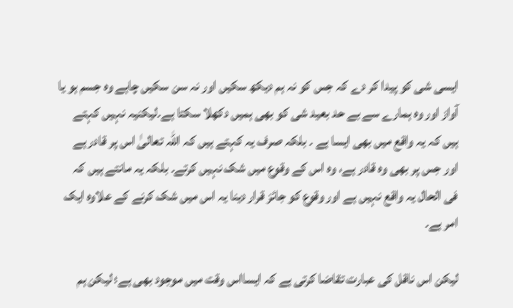ایسی شی کو پیدا کر دے کہ جس کو نہ ہم دیکھ سکیں اور نہ سن سکیں چاہے وہ جسم ہو یا آواز اور وہ ہمارے سے بے حد بعید شی کو بھی ہمیں دکھلا سکتا ہے۔لیکنیہ نہیں کہتے ہیں کہ یہ واقع میں بھی ایسا ہے ۔ بلکہ صرف یہ کہتے ہیں کہ اللہ تعالیٰ اس پر قادر ہے اور جس پر بھی وہ قادر ہے، وہ اس کے وقوع میں شک نہیں کرتے۔ بلکہ یہ مانتے ہیں کہ فی الحال یہ واقع نہیں ہے اور وقوع کو جائز قرار دینا یہ اس میں شک کرنے کے علاوہ ایک امر ہے۔

لیکن اس ناقل کی عبارت تقاضا کرتی ہے کہ ایسااس وقت میں موجود بھی ہے؛ لیکن ہم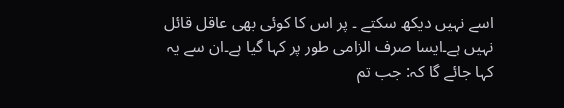اسے نہیں دیکھ سکتے ۔ پر اس کا کوئی بھی عاقل قائل نہیں ہے۔ایسا صرف الزامی طور پر کہا گیا ہے۔ان سے یہ کہا جائے گا کہ: جب تم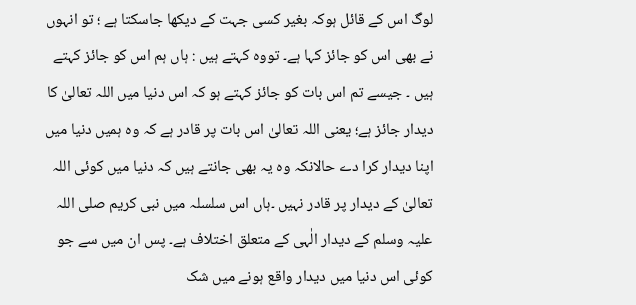لوگ اس کے قائل ہوکہ بغیر کسی جہت کے دیکھا جاسکتا ہے ؛ تو انہوں نے بھی اس کو جائز کہا ہے۔ تووہ کہتے ہیں : ہاں ہم اس کو جائز کہتے ہیں ۔ جیسے تم اس بات کو جائز کہتے ہو کہ اس دنیا میں اللہ تعالیٰ کا دیدار جائز ہے؛ یعنی اللہ تعالیٰ اس بات پر قادر ہے کہ وہ ہمیں دنیا میں اپنا دیدار کرا دے حالانکہ وہ یہ بھی جانتے ہیں کہ دنیا میں کوئی اللہ تعالیٰ کے دیدار پر قادر نہیں ۔ہاں اس سلسلہ میں نبی کریم صلی اللہ علیہ وسلم کے دیدار الٰہی کے متعلق اختلاف ہے۔ پس ان میں سے جو کوئی اس دنیا میں دیدار واقع ہونے میں شک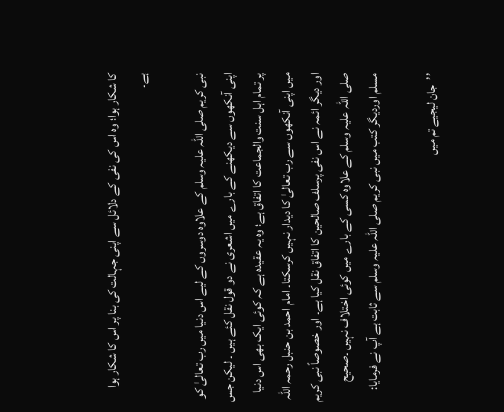کا شکار ہوا؛ وہ اس کی نفی کے دلائل سے اپنی جہالت کی بنا پر اس کا شکار ہوا ہے۔

نبی کریم صلی اللہ علیہ وسلم کے علاوہ دوسروں کے لیے اس دنیا میں رب تعالیٰ کو اپنی آنکھوں سے دیکھنے کے بارے میں اشعری نے دو قول نقل کئے ہیں ۔ لیکن جس پر تمام اہل سنت والجماعت کا اتفاق ہے؛ وہ یہ عقیدہ ہے کہ کوئی ایک بھی اس دنیا میں اپنی آنکھوں سے رب تعالیٰ کا دیدار نہیں کرسکتا۔ امام احمد بن حنبل رحمہ اللہ اور دیگر ائمہ نے اس نفی پرسلف صالحین کا اتفاق نقل کیا ہے۔ اور خصوصاً نبی کریم صلی اللہ علیہ وسلم کے علاوہ کسی کے بارے میں کوئی اختلاف نہیں ۔صحیح مسلم اوردیگر کتب میں نبی کریم صلی اللہ علیہ وسلم سے ثابت ہے آپ نے فرمایا:

’’جان لیجیے تم میں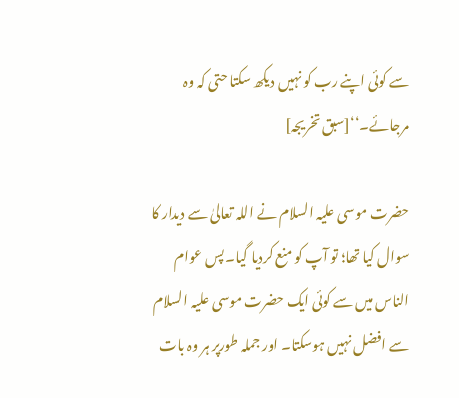سے کوئی اپنے رب کو نہیں دیکھ سکتا حتی کہ وہ مرجائے۔‘‘[سبق تخریجہ]

حضرت موسی علیہ السلام نے اللہ تعالیٰ سے دیدار کا سوال کیا تھا؛ تو آپ کو منع کردیا گیا۔ پس عوام الناس میں سے کوئی ایک حضرت موسی علیہ السلام سے افضل نہیں ہوسکتا۔ اور جملہ طورپر ہر وہ بات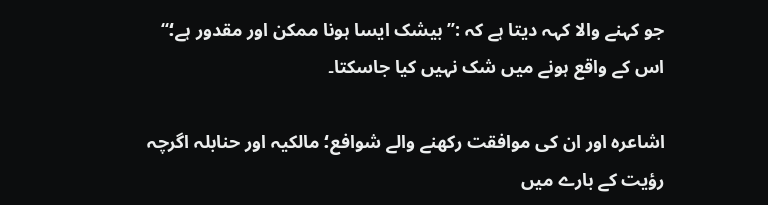جو کہنے والا کہہ دیتا ہے کہ :’’بیشک ایسا ہونا ممکن اور مقدور ہے؛‘‘ اس کے واقع ہونے میں شک نہیں کیا جاسکتا۔

اشاعرہ اور ان کی موافقت رکھنے والے شوافع؛ مالکیہ اور حنابلہ اگرچہ رؤیت کے بارے میں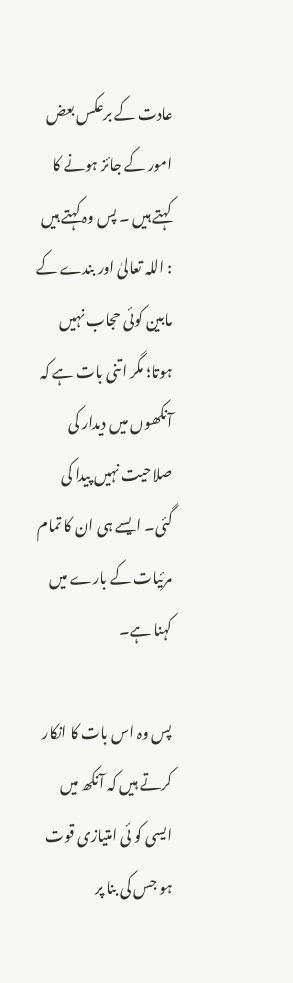عادت کے برعکس بعض امور کے جائز ہونے کا کہتے ہیں ۔ پس وہ کہتے ہیں : اللہ تعالیٰ اور بندے کے مابین کوئی حجاب نہیں ہوتا؛ مگر اتنی بات ہے کہ آنکھوں میں دیدار کی صلاحیت نہیں پیدا کی گئی۔ ایسے ہی ان کا تمام مرئیات کے بارے میں کہنا ہے۔

پس وہ اس بات کا انکار کرتے ہیں کہ آنکھ میں ایسی کو ئی امتیازی قوت ہو جس کی بنا پر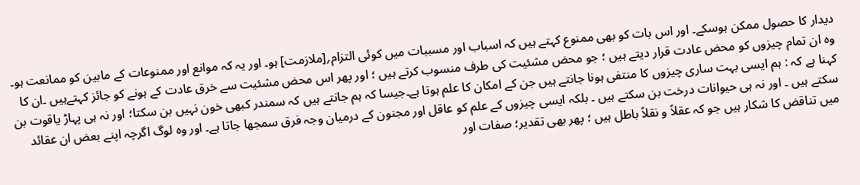دیدار کا حصول ممکن ہوسکے۔ اور اس بات کو بھی ممنوع کہتے ہیں کہ اسباب اور مسببات میں کوئی التزام؍[ملازمت] ہو۔ اور یہ کہ موانع اور ممنوعات کے مابین کو ممانعت ہو۔ وہ ان تمام چیزوں کو محض عادت قرار دیتے ہیں ؛ جو محض مشئیت کی طرف منسوب کرتے ہیں ؛ اور پھر اس محض مشئیت سے خرق عادت کے ہونے کو جائز کہتےہیں ۔ان کا کہنا ہے کہ : ہم ایسی بہت ساری چیزوں کا منتفی ہونا جانتے ہیں جن کے امکان کا علم ہوتا ہے۔جیسا کہ ہم جانتے ہیں کہ سمندر کبھی خون نہیں بن سکتا؛ اور نہ ہی پہاڑ یاقوت بن سکتے ہیں ۔ اور نہ ہی حیوانات درخت بن سکتے ہیں ۔ بلکہ ایسی چیزوں کے علم کو عاقل اور مجنون کے درمیان وجہ فرق سمجھا جاتا ہے۔ اور وہ لوگ اگرچہ اپنے بعض ان عقائد میں تناقض کا شکار ہیں جو کہ عقلاً و نقلاً باطل ہیں ؛ پھر بھی تقدیر؛ صفات اور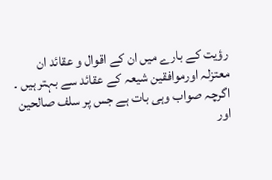رؤیت کے بارے میں ان کے اقوال و عقائد ان معتزلہ اورموافقین شیعہ کے عقائد سے بہتر ہیں ۔ اگرچہ صواب وہی بات ہے جس پر سلف صالحین اور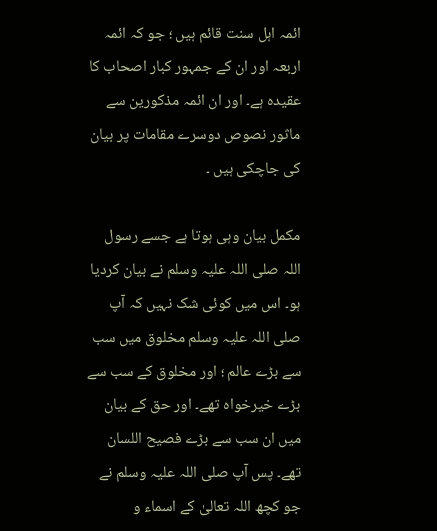ائمہ اہل سنت قائم ہیں ؛ جو کہ ائمہ اربعہ اور ان کے جمہور کبار اصحاب کا عقیدہ ہے۔ اور ان ائمہ مذکورین سے ماثور نصوص دوسرے مقامات پر بیان کی جاچکی ہیں ۔

مکمل بیان وہی ہوتا ہے جسے رسول اللہ صلی اللہ علیہ وسلم نے بیان کردیا ہو۔ اس میں کوئی شک نہیں کہ آپ صلی اللہ علیہ وسلم مخلوق میں سب سے بڑے عالم ؛ اور مخلوق کے سب سے بڑے خیرخواہ تھے۔ اور حق کے بیان میں ان سب سے بڑے فصیح اللسان تھے۔ پس آپ صلی اللہ علیہ وسلم نے جو کچھ اللہ تعالیٰ کے اسماء و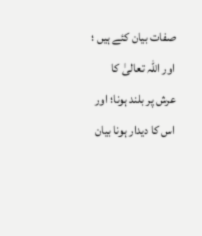صفات بیان کئے ہیں ؛ اور اللہ تعالیٰ کا عرش پر بلند ہونا؛ اور اس کا دیدار ہونا بیان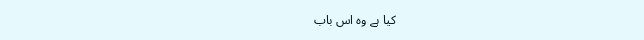کیا ہے وہ اس باب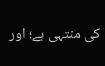کی منتہی ہے؛ اور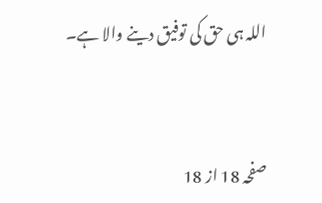اللہ ہی حق کی توفیق دینے والا ہے۔


صفحہ 18 از 18